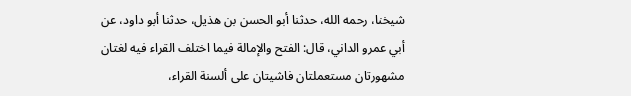شيخنا، رحمه الله، حدثنا أبو الحسن بن هذيل، حدثنا أبو داود، عن
أبي عمرو الداني، قال: الفتح والإمالة فيما اختلف القراء فيه لغتان
مشهورتان مستعملتان فاشيتان على ألسنة القراء،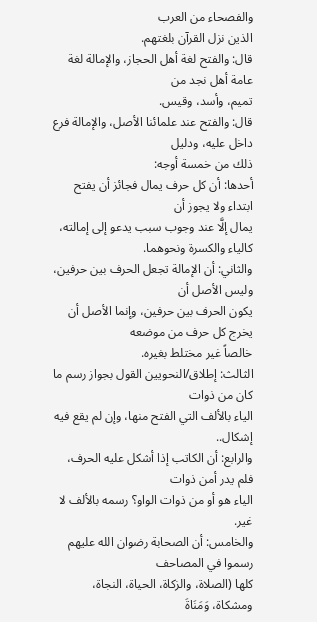والفصحاء من العرب
الذين نزل القرآن بلغتهم.
قال: والفتح لغة أهل الحجاز، والإمالة لغة عامة أهل نجد من
تميم، وأسد، وقيس.
قال: والفتح عند علمائنا الأصل، والإمالة فرع داخل عليه، ودليل
ذلك من خمسة أوجه:
أحدها: أن كل حرف يمال فجائز أن يفتح ابتداء ولا يجوز أن
يمال إلَّا عند وجوب سبب يدعو إلى إمالته، كالياء والكسرة ونحوهما.
والثاني: أن الإمالة تجعل الحرف بين حرفين، وليس الأصل أن
يكون الحرف بين حرفين، وإنما الأصل أن يخرج كل حرف من موضعه
خالصاً غير مختلط بغيره.
الثالث: إطلاق/النحويين القول بجواز رسم ما كان من ذوات
الياء بالألف التي الفتح منها، وإن لم يقع فيه إشكال..
والرابع: أن الكاتب إذا أشكل عليه الحرف، فلم يدر أمن ذوات
الياء هو أو من ذوات الواو؟ رسمه بالألف لا غير.
والخامس: أن الصحابة رضوان الله عليهم رسموا في المصاحف
كلها (الصلاة، والزكاة، الحياة، النجاة، ومشكاة، وَمَنَاةَ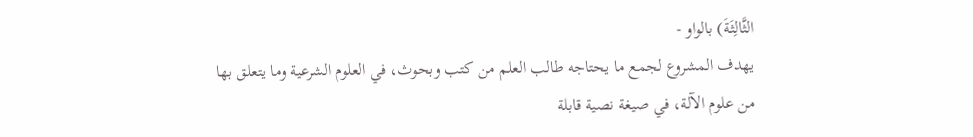الثَّالِثَةَ) بالواو -
يهدف المشروع لجمع ما يحتاجه طالب العلم من كتب وبحوث، في العلوم الشرعية وما يتعلق بها من علوم الآلة، في صيغة نصية قابلة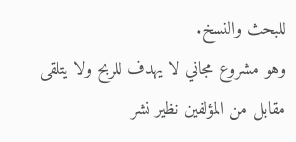للبحث والنسخ.
وهو مشروع مجاني لا يهدف للربح ولا يتلقى مقابل من المؤلفين نظير نشر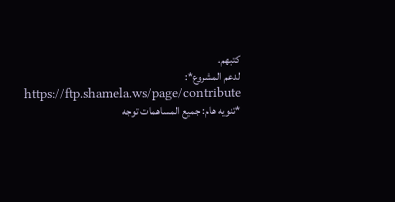كتبهم.
لدعم المشروع*: https://ftp.shamela.ws/page/contribute
*تنويه هام: جميع المساهمات توجه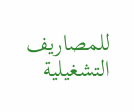للمصاريف التشغيلية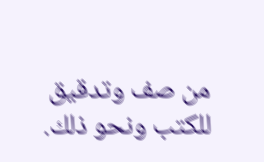من صف وتدقيق للكتب ونحو ذلك.